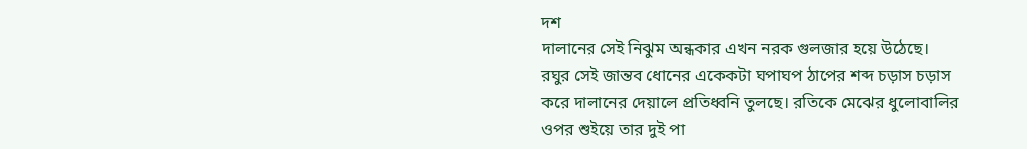দশ
দালানের সেই নিঝুম অন্ধকার এখন নরক গুলজার হয়ে উঠেছে। রঘুর সেই জান্তব ধোনের একেকটা ঘপাঘপ ঠাপের শব্দ চড়াস চড়াস করে দালানের দেয়ালে প্রতিধ্বনি তুলছে। রতিকে মেঝের ধুলোবালির ওপর শুইয়ে তার দুই পা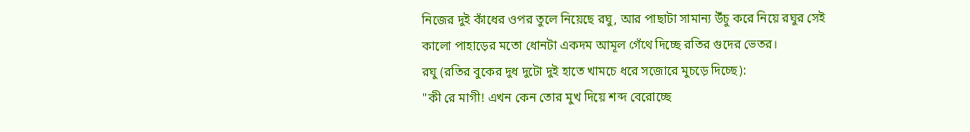নিজের দুই কাঁধের ওপর তুলে নিয়েছে রঘু, আর পাছাটা সামান্য উঁচু করে নিয়ে রঘুর সেই কালো পাহাড়ের মতো ধোনটা একদম আমূল গেঁথে দিচ্ছে রতির গুদের ভেতর।
রঘু (রতির বুকের দুধ দুটো দুই হাতে খামচে ধরে সজোরে মুচড়ে দিচ্ছে):
"কী রে মাগী! এখন কেন তোর মুখ দিয়ে শব্দ বেরোচ্ছে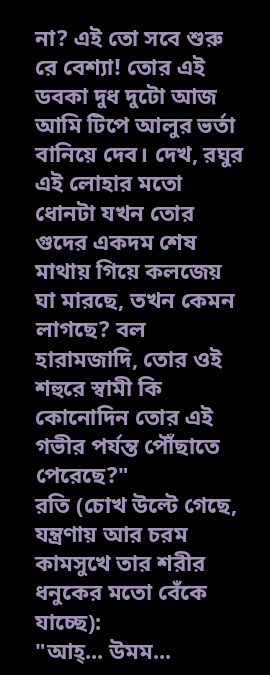না? এই তো সবে শুরু রে বেশ্যা! তোর এই ডবকা দুধ দুটো আজ আমি টিপে আলুর ভর্তা বানিয়ে দেব। দেখ, রঘুর এই লোহার মতো ধোনটা যখন তোর গুদের একদম শেষ মাথায় গিয়ে কলজেয় ঘা মারছে, তখন কেমন লাগছে? বল হারামজাদি, তোর ওই শহুরে স্বামী কি কোনোদিন তোর এই গভীর পর্যন্ত পৌঁছাতে পেরেছে?"
রতি (চোখ উল্টে গেছে, যন্ত্রণায় আর চরম কামসুখে তার শরীর ধনুকের মতো বেঁকে যাচ্ছে):
"আহ্... উমম...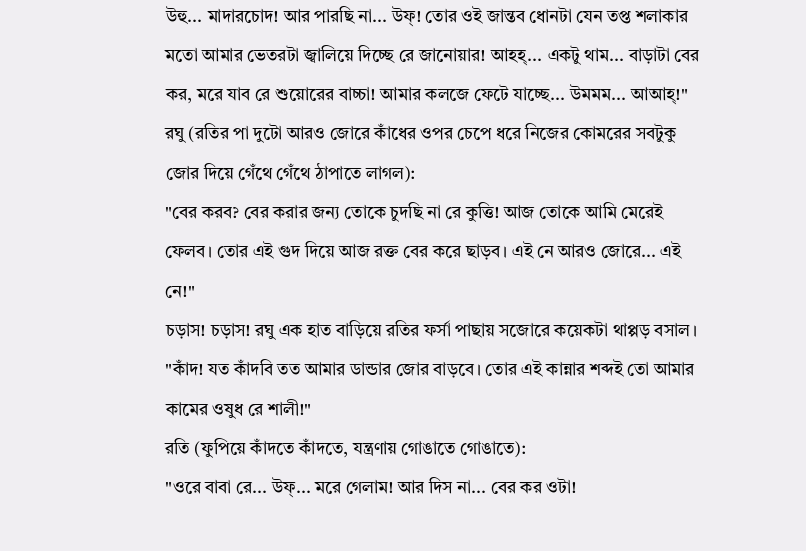উহু... মাদারচোদ! আর পারছি না... উফ্! তোর ওই জান্তব ধোনটা যেন তপ্ত শলাকার মতো আমার ভেতরটা জ্বালিয়ে দিচ্ছে রে জানোয়ার! আহহ্... একটু থাম... বাড়াটা বের কর, মরে যাব রে শুয়োরের বাচ্চা! আমার কলজে ফেটে যাচ্ছে... উমমম... আআহ্!"
রঘু (রতির পা দুটো আরও জোরে কাঁধের ওপর চেপে ধরে নিজের কোমরের সবটুকু জোর দিয়ে গেঁথে গেঁথে ঠাপাতে লাগল):
"বের করব? বের করার জন্য তোকে চুদছি না রে কুত্তি! আজ তোকে আমি মেরেই ফেলব। তোর এই গুদ দিয়ে আজ রক্ত বের করে ছাড়ব। এই নে আরও জোরে... এই নে!"
চড়াস! চড়াস! রঘু এক হাত বাড়িয়ে রতির ফর্সা পাছায় সজোরে কয়েকটা থাপ্পড় বসাল। "কাঁদ! যত কাঁদবি তত আমার ডান্ডার জোর বাড়বে। তোর এই কান্নার শব্দই তো আমার কামের ওষুধ রে শালী!"
রতি (ফুপিয়ে কাঁদতে কাঁদতে, যন্ত্রণায় গোঙাতে গোঙাতে):
"ওরে বাবা রে... উফ্... মরে গেলাম! আর দিস না... বের কর ওটা!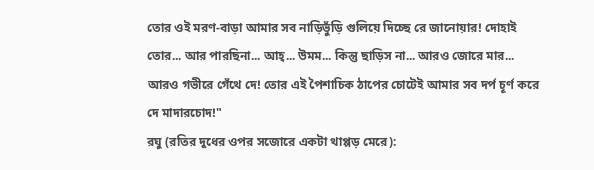তোর ওই মরণ-বাড়া আমার সব নাড়িভুঁড়ি গুলিয়ে দিচ্ছে রে জানোয়ার! দোহাই তোর... আর পারছিনা... আহ্... উমম... কিন্তু ছাড়িস না... আরও জোরে মার... আরও গভীরে গেঁথে দে! তোর এই পৈশাচিক ঠাপের চোটেই আমার সব দর্প চূর্ণ করে দে মাদারচোদ!"
রঘু (রতির দুধের ওপর সজোরে একটা থাপ্পড় মেরে):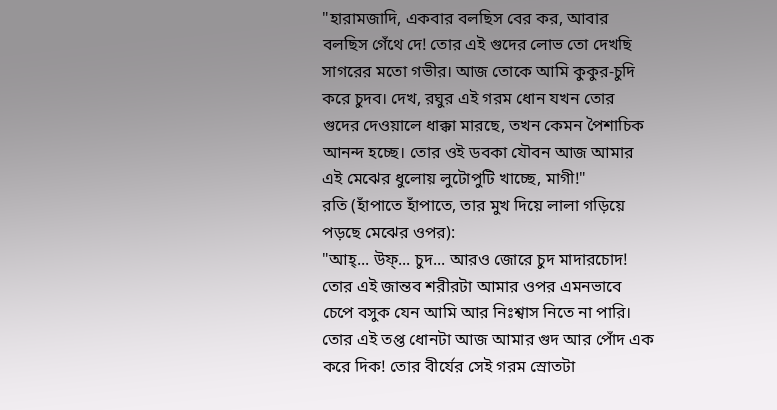"হারামজাদি, একবার বলছিস বের কর, আবার বলছিস গেঁথে দে! তোর এই গুদের লোভ তো দেখছি সাগরের মতো গভীর। আজ তোকে আমি কুকুর-চুদি করে চুদব। দেখ, রঘুর এই গরম ধোন যখন তোর গুদের দেওয়ালে ধাক্কা মারছে, তখন কেমন পৈশাচিক আনন্দ হচ্ছে। তোর ওই ডবকা যৌবন আজ আমার এই মেঝের ধুলোয় লুটোপুটি খাচ্ছে, মাগী!"
রতি (হাঁপাতে হাঁপাতে, তার মুখ দিয়ে লালা গড়িয়ে পড়ছে মেঝের ওপর):
"আহ্... উফ্... চুদ... আরও জোরে চুদ মাদারচোদ! তোর এই জান্তব শরীরটা আমার ওপর এমনভাবে চেপে বসুক যেন আমি আর নিঃশ্বাস নিতে না পারি। তোর এই তপ্ত ধোনটা আজ আমার গুদ আর পোঁদ এক করে দিক! তোর বীর্যের সেই গরম স্রোতটা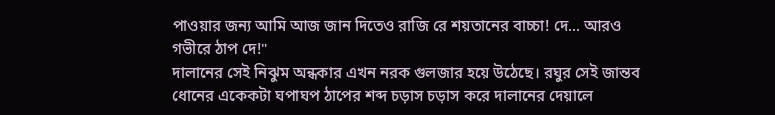পাওয়ার জন্য আমি আজ জান দিতেও রাজি রে শয়তানের বাচ্চা! দে... আরও গভীরে ঠাপ দে!"
দালানের সেই নিঝুম অন্ধকার এখন নরক গুলজার হয়ে উঠেছে। রঘুর সেই জান্তব ধোনের একেকটা ঘপাঘপ ঠাপের শব্দ চড়াস চড়াস করে দালানের দেয়ালে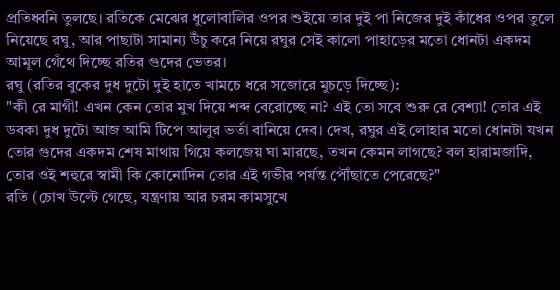প্রতিধ্বনি তুলছে। রতিকে মেঝের ধুলোবালির ওপর শুইয়ে তার দুই পা নিজের দুই কাঁধের ওপর তুলে নিয়েছে রঘু, আর পাছাটা সামান্য উঁচু করে নিয়ে রঘুর সেই কালো পাহাড়ের মতো ধোনটা একদম আমূল গেঁথে দিচ্ছে রতির গুদের ভেতর।
রঘু (রতির বুকের দুধ দুটো দুই হাতে খামচে ধরে সজোরে মুচড়ে দিচ্ছে):
"কী রে মাগী! এখন কেন তোর মুখ দিয়ে শব্দ বেরোচ্ছে না? এই তো সবে শুরু রে বেশ্যা! তোর এই ডবকা দুধ দুটো আজ আমি টিপে আলুর ভর্তা বানিয়ে দেব। দেখ, রঘুর এই লোহার মতো ধোনটা যখন তোর গুদের একদম শেষ মাথায় গিয়ে কলজেয় ঘা মারছে, তখন কেমন লাগছে? বল হারামজাদি, তোর ওই শহুরে স্বামী কি কোনোদিন তোর এই গভীর পর্যন্ত পৌঁছাতে পেরেছে?"
রতি (চোখ উল্টে গেছে, যন্ত্রণায় আর চরম কামসুখে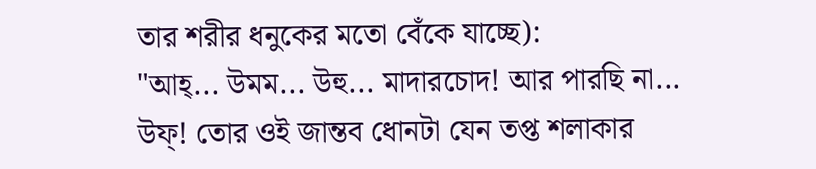তার শরীর ধনুকের মতো বেঁকে যাচ্ছে):
"আহ্... উমম... উহু... মাদারচোদ! আর পারছি না... উফ্! তোর ওই জান্তব ধোনটা যেন তপ্ত শলাকার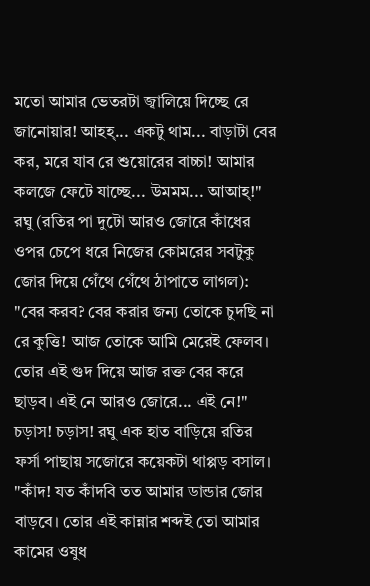মতো আমার ভেতরটা জ্বালিয়ে দিচ্ছে রে জানোয়ার! আহহ্... একটু থাম... বাড়াটা বের কর, মরে যাব রে শুয়োরের বাচ্চা! আমার কলজে ফেটে যাচ্ছে... উমমম... আআহ্!"
রঘু (রতির পা দুটো আরও জোরে কাঁধের ওপর চেপে ধরে নিজের কোমরের সবটুকু জোর দিয়ে গেঁথে গেঁথে ঠাপাতে লাগল):
"বের করব? বের করার জন্য তোকে চুদছি না রে কুত্তি! আজ তোকে আমি মেরেই ফেলব। তোর এই গুদ দিয়ে আজ রক্ত বের করে ছাড়ব। এই নে আরও জোরে... এই নে!"
চড়াস! চড়াস! রঘু এক হাত বাড়িয়ে রতির ফর্সা পাছায় সজোরে কয়েকটা থাপ্পড় বসাল। "কাঁদ! যত কাঁদবি তত আমার ডান্ডার জোর বাড়বে। তোর এই কান্নার শব্দই তো আমার কামের ওষুধ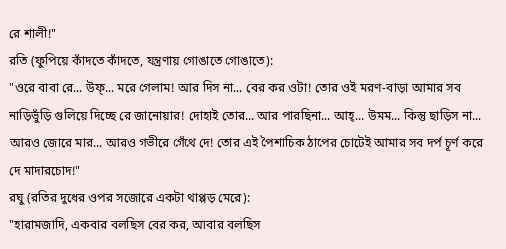রে শালী!"
রতি (ফুপিয়ে কাঁদতে কাঁদতে, যন্ত্রণায় গোঙাতে গোঙাতে):
"ওরে বাবা রে... উফ্... মরে গেলাম! আর দিস না... বের কর ওটা! তোর ওই মরণ-বাড়া আমার সব নাড়িভুঁড়ি গুলিয়ে দিচ্ছে রে জানোয়ার! দোহাই তোর... আর পারছিনা... আহ্... উমম... কিন্তু ছাড়িস না... আরও জোরে মার... আরও গভীরে গেঁথে দে! তোর এই পৈশাচিক ঠাপের চোটেই আমার সব দর্প চূর্ণ করে দে মাদারচোদ!"
রঘু (রতির দুধের ওপর সজোরে একটা থাপ্পড় মেরে):
"হারামজাদি, একবার বলছিস বের কর, আবার বলছিস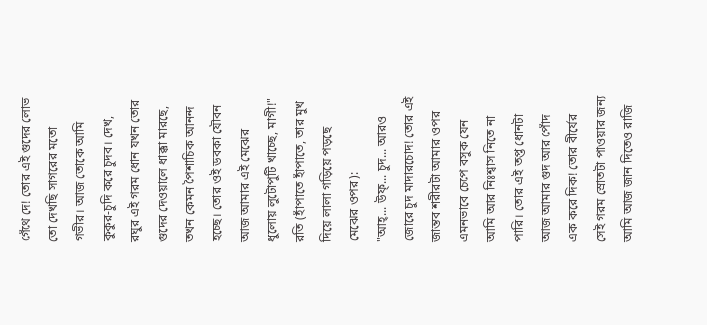গেঁথে দে! তোর এই গুদের লোভ তো দেখছি সাগরের মতো গভীর। আজ তোকে আমি কুকুর-চুদি করে চুদব। দেখ, রঘুর এই গরম ধোন যখন তোর গুদের দেওয়ালে ধাক্কা মারছে, তখন কেমন পৈশাচিক আনন্দ হচ্ছে। তোর ওই ডবকা যৌবন আজ আমার এই মেঝের ধুলোয় লুটোপুটি খাচ্ছে, মাগী!"
রতি (হাঁপাতে হাঁপাতে, তার মুখ দিয়ে লালা গড়িয়ে পড়ছে মেঝের ওপর):
"আহ্... উফ্... চুদ... আরও জোরে চুদ মাদারচোদ! তোর এই জান্তব শরীরটা আমার ওপর এমনভাবে চেপে বসুক যেন আমি আর নিঃশ্বাস নিতে না পারি। তোর এই তপ্ত ধোনটা আজ আমার গুদ আর পোঁদ এক করে দিক! তোর বীর্যের সেই গরম স্রোতটা পাওয়ার জন্য আমি আজ জান দিতেও রাজি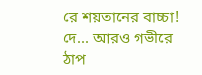রে শয়তানের বাচ্চা! দে... আরও গভীরে ঠাপ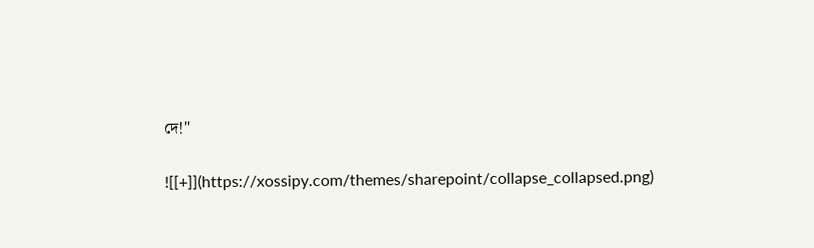দে!"


![[+]](https://xossipy.com/themes/sharepoint/collapse_collapsed.png)